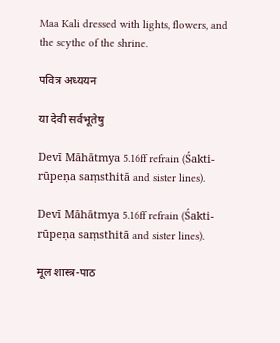Maa Kali dressed with lights, flowers, and the scythe of the shrine.

पवित्र अध्ययन

या देवी सर्वभूतेषु

Devī Māhātmya 5.16ff refrain (Śakti-rūpeṇa saṃsthitā and sister lines).

Devī Māhātmya 5.16ff refrain (Śakti-rūpeṇa saṃsthitā and sister lines).

मूल शास्त्र-पाठ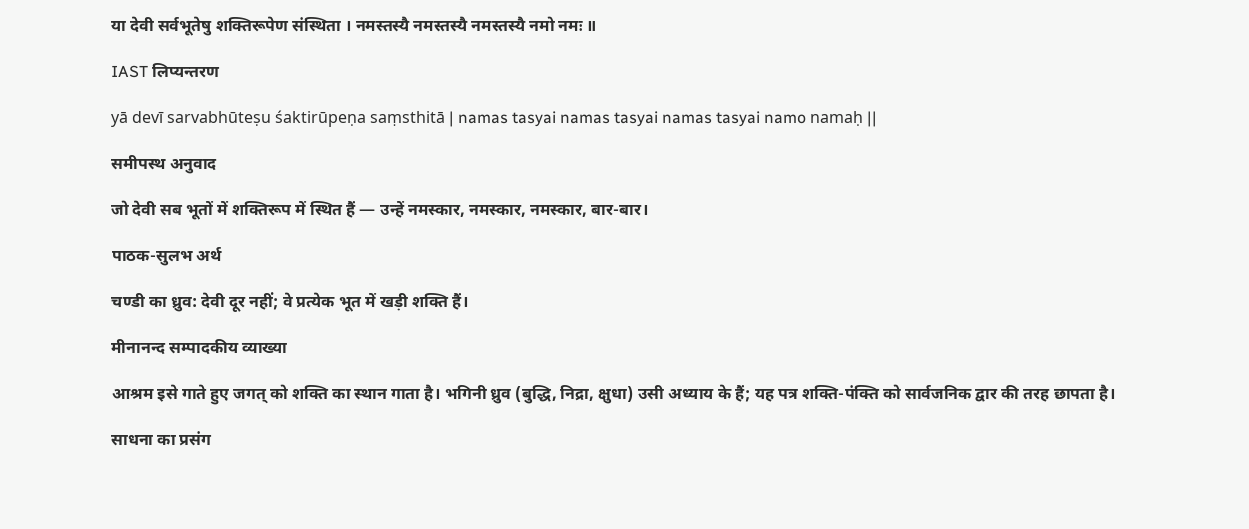या देवी सर्वभूतेषु शक्तिरूपेण संस्थिता । नमस्तस्यै नमस्तस्यै नमस्तस्यै नमो नमः ॥

IAST लिप्यन्तरण

yā devī sarvabhūteṣu śaktirūpeṇa saṃsthitā | namas tasyai namas tasyai namas tasyai namo namaḥ ||

समीपस्थ अनुवाद

जो देवी सब भूतों में शक्तिरूप में स्थित हैं — उन्हें नमस्कार, नमस्कार, नमस्कार, बार-बार।

पाठक-सुलभ अर्थ

चण्डी का ध्रुव: देवी दूर नहीं; वे प्रत्येक भूत में खड़ी शक्ति हैं।

मीनानन्द सम्पादकीय व्याख्या

आश्रम इसे गाते हुए जगत् को शक्ति का स्थान गाता है। भगिनी ध्रुव (बुद्धि, निद्रा, क्षुधा) उसी अध्याय के हैं; यह पत्र शक्ति-पंक्ति को सार्वजनिक द्वार की तरह छापता है।

साधना का प्रसंग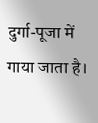दुर्गा-पूजा में गाया जाता है।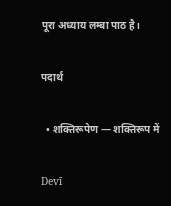पूरा अध्याय लम्बा पाठ है।

पदार्थ

  • शक्तिरूपेण — शक्तिरूप में

Devī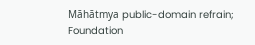Māhātmya public-domain refrain; Foundation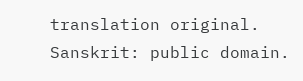translation original. Sanskrit: public domain.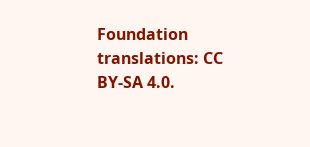Foundation translations: CC BY-SA 4.0.